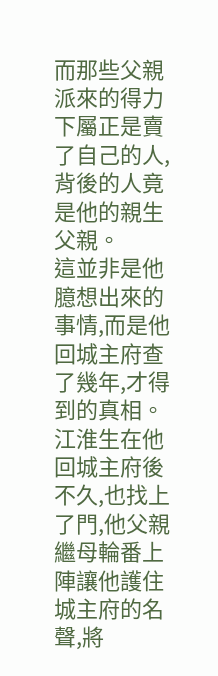而那些父親派來的得力下屬正是賣了自己的人,背後的人竟是他的親生父親。
這並非是他臆想出來的事情,而是他回城主府查了幾年,才得到的真相。
江淮生在他回城主府後不久,也找上了門,他父親繼母輪番上陣讓他護住城主府的名聲,將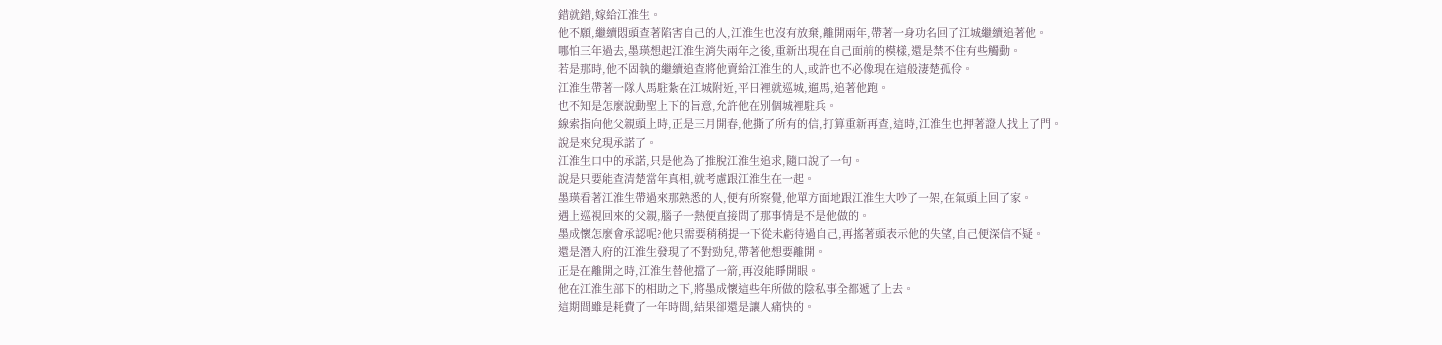錯就錯,嫁給江淮生。
他不願,繼續悶頭查著陷害自己的人,江淮生也沒有放棄,離開兩年,帶著一身功名回了江城繼續追著他。
哪怕三年過去,墨瑛想起江淮生消失兩年之後,重新出現在自己面前的模樣,還是禁不住有些觸動。
若是那時,他不固執的繼續追查將他賣給江淮生的人,或許也不必像現在這般淒楚孤伶。
江淮生帶著一隊人馬駐紮在江城附近,平日裡就巡城,遛馬,追著他跑。
也不知是怎麼說動聖上下的旨意,允許他在別個城裡駐兵。
線索指向他父親頭上時,正是三月開春,他撕了所有的信,打算重新再查,這時,江淮生也押著證人找上了門。
說是來兌現承諾了。
江淮生口中的承諾,只是他為了推脫江淮生追求,隨口說了一句。
說是只要能查清楚當年真相,就考慮跟江淮生在一起。
墨瑛看著江淮生帶過來那熟悉的人,便有所察覺,他單方面地跟江淮生大吵了一架,在氣頭上回了家。
遇上巡視回來的父親,腦子一熱便直接問了那事情是不是他做的。
墨成懷怎麼會承認呢?他只需要稍稍提一下從未虧待過自己,再搖著頭表示他的失望,自己便深信不疑。
還是潛入府的江淮生發現了不對勁兒,帶著他想要離開。
正是在離開之時,江淮生替他擋了一箭,再沒能睜開眼。
他在江淮生部下的相助之下,將墨成懷這些年所做的陰私事全都遞了上去。
這期間雖是耗費了一年時間,結果卻還是讓人痛快的。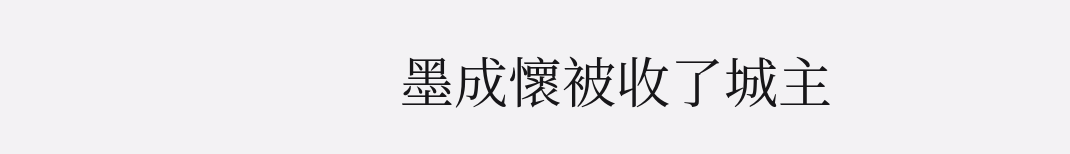墨成懷被收了城主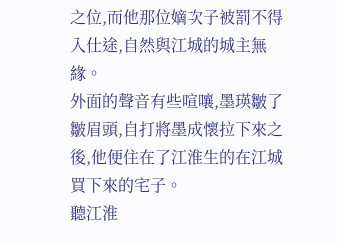之位,而他那位嫡次子被罰不得入仕途,自然與江城的城主無緣。
外面的聲音有些喧嚷,墨瑛皺了皺眉頭,自打將墨成懷拉下來之後,他便住在了江淮生的在江城買下來的宅子。
聽江淮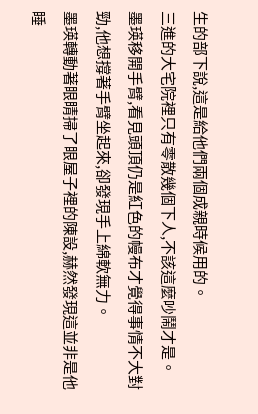生的部下說,這是給他們兩個成親時候用的。
三進的大宅院裡只有零散幾個下人,不該這麼吵鬧才是。
墨瑛移開手臂,看見頭頂仍是紅色的幔布才覺得事情不大對勁,他想撐著手臂坐起來,卻發現手上綿軟無力。
墨瑛轉動著眼睛掃了眼屋子裡的陳設,赫然發現這並非是他睡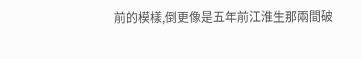前的模樣,倒更像是五年前江淮生那兩間破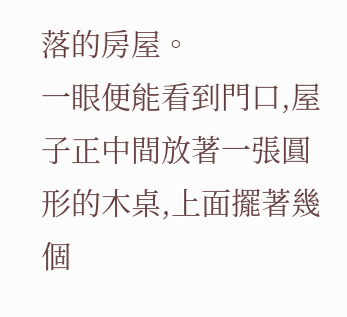落的房屋。
一眼便能看到門口,屋子正中間放著一張圓形的木桌,上面擺著幾個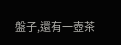盤子,還有一壺茶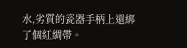水,劣質的瓷器手柄上還綁了個紅綢帶。